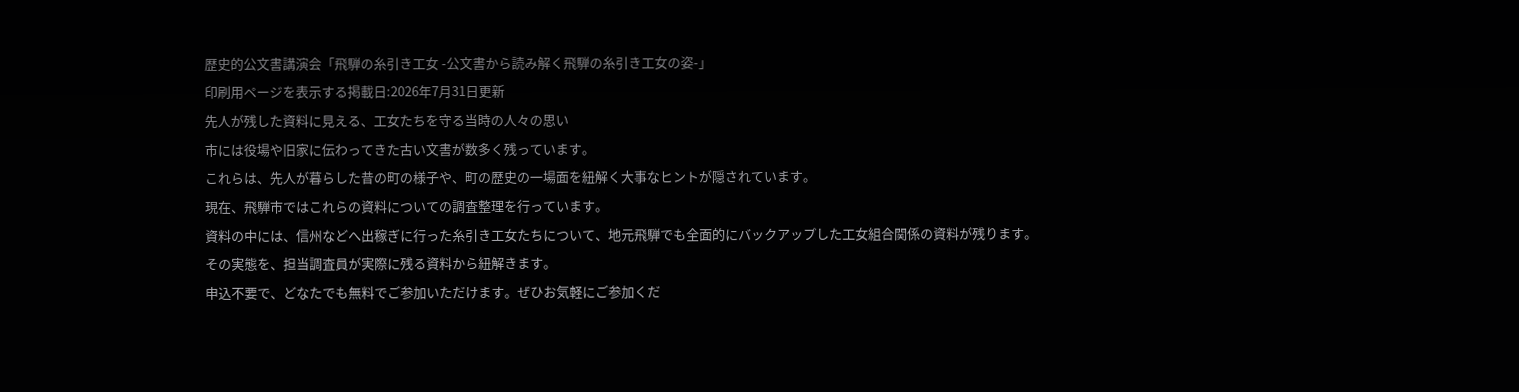歴史的公文書講演会「飛騨の糸引き工女 -公文書から読み解く飛騨の糸引き工女の姿-」
印刷用ページを表示する掲載日:2026年7月31日更新
先人が残した資料に見える、工女たちを守る当時の人々の思い
市には役場や旧家に伝わってきた古い文書が数多く残っています。
これらは、先人が暮らした昔の町の様子や、町の歴史の一場面を紐解く大事なヒントが隠されています。
現在、飛騨市ではこれらの資料についての調査整理を行っています。
資料の中には、信州などへ出稼ぎに行った糸引き工女たちについて、地元飛騨でも全面的にバックアップした工女組合関係の資料が残ります。
その実態を、担当調査員が実際に残る資料から紐解きます。
申込不要で、どなたでも無料でご参加いただけます。ぜひお気軽にご参加くだ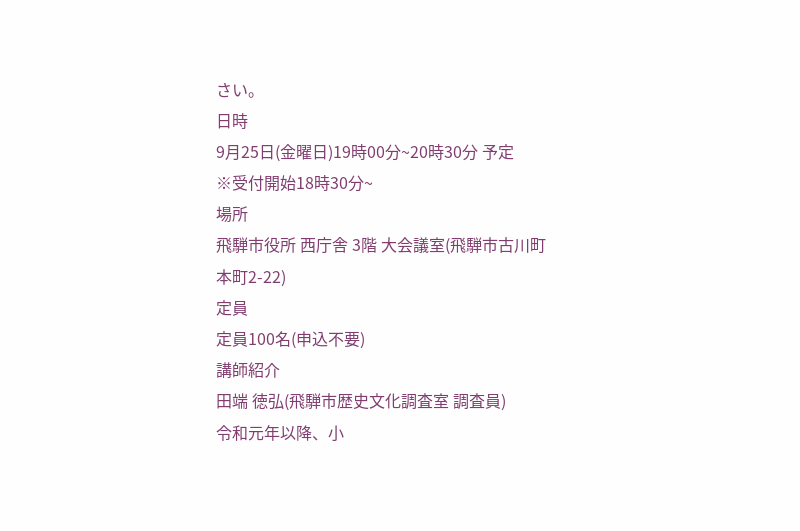さい。
日時
9月25日(金曜日)19時00分~20時30分 予定
※受付開始18時30分~
場所
飛騨市役所 西庁舎 3階 大会議室(飛騨市古川町本町2-22)
定員
定員100名(申込不要)
講師紹介
田端 徳弘(飛騨市歴史文化調査室 調査員)
令和元年以降、小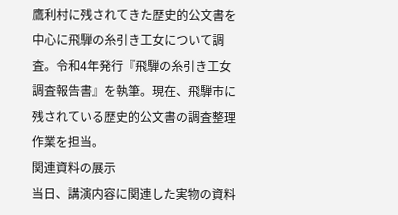鷹利村に残されてきた歴史的公文書を中心に飛騨の糸引き工女について調査。令和4年発行『飛騨の糸引き工女調査報告書』を執筆。現在、飛騨市に残されている歴史的公文書の調査整理作業を担当。
関連資料の展示
当日、講演内容に関連した実物の資料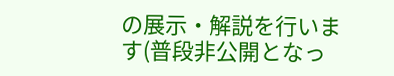の展示・解説を行います(普段非公開となっ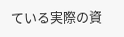ている実際の資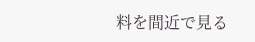料を間近で見る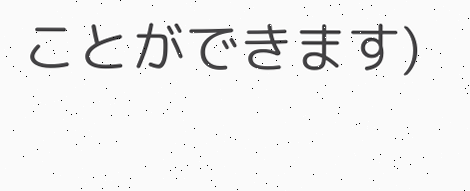ことができます)